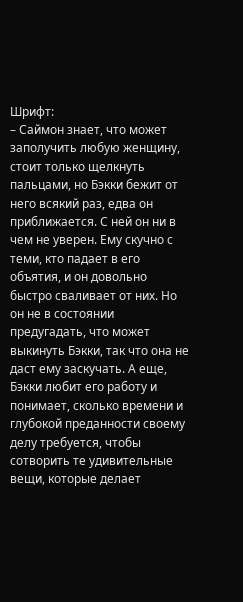Шрифт:
– Саймон знает, что может заполучить любую женщину, стоит только щелкнуть пальцами, но Бэкки бежит от него всякий раз, едва он приближается. С ней он ни в чем не уверен. Ему скучно с теми, кто падает в его объятия, и он довольно быстро сваливает от них. Но он не в состоянии предугадать, что может выкинуть Бэкки, так что она не даст ему заскучать. А еще, Бэкки любит его работу и понимает, сколько времени и глубокой преданности своему делу требуется, чтобы сотворить те удивительные вещи, которые делает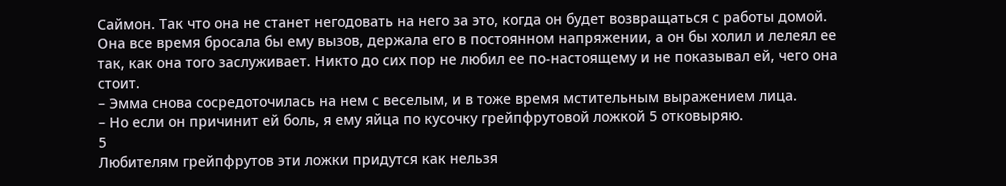Саймон. Так что она не станет негодовать на него за это, когда он будет возвращаться с работы домой. Она все время бросала бы ему вызов, держала его в постоянном напряжении, а он бы холил и лелеял ее так, как она того заслуживает. Никто до сих пор не любил ее по-настоящему и не показывал ей, чего она стоит.
– Эмма снова сосредоточилась на нем с веселым, и в тоже время мстительным выражением лица.
– Но если он причинит ей боль, я ему яйца по кусочку грейпфрутовой ложкой 5 отковыряю.
5
Любителям грейпфрутов эти ложки придутся как нельзя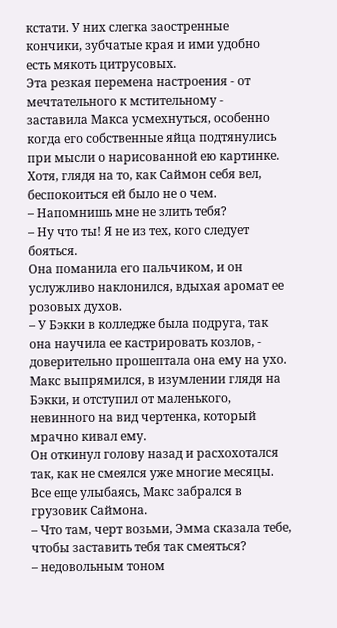кстати. У них слегка заостренные кончики, зубчатые края и ими удобно есть мякоть цитрусовых.
Эта резкая перемена настроения - от мечтательного к мстительному - заставила Макса усмехнуться, особенно когда его собственные яйца подтянулись при мысли о нарисованной ею картинке. Хотя, глядя на то, как Саймон себя вел, беспокоиться ей было не о чем.
– Напомнишь мне не злить тебя?
– Ну что ты! Я не из тех, кого следует бояться.
Она поманила его пальчиком, и он услужливо наклонился, вдыхая аромат ее розовых духов.
– У Бэкки в колледже была подруга, так она научила ее кастрировать козлов, - доверительно прошептала она ему на ухо.
Макс выпрямился, в изумлении глядя на Бэкки, и отступил от маленького, невинного на вид чертенка, который мрачно кивал ему.
Он откинул голову назад и расхохотался так, как не смеялся уже многие месяцы.
Все еще улыбаясь, Макс забрался в грузовик Саймона.
– Что там, черт возьми, Эмма сказала тебе, чтобы заставить тебя так смеяться?
– недовольным тоном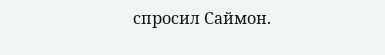спросил Саймон.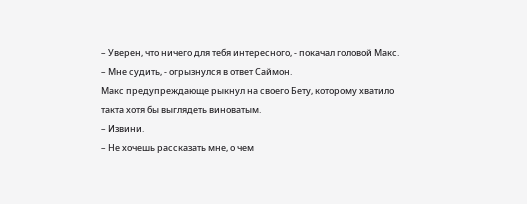– Уверен, что ничего для тебя интересного, - покачал головой Макс.
– Мне судить, - огрызнулся в ответ Саймон.
Макс предупреждающе рыкнул на своего Бету, которому хватило такта хотя бы выглядеть виноватым.
– Извини.
– Не хочешь рассказать мне, о чем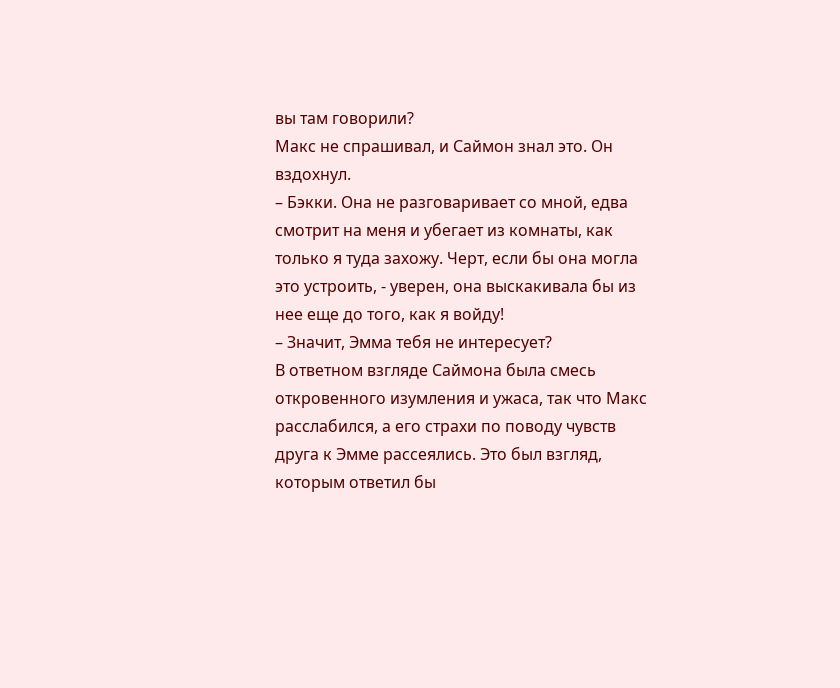вы там говорили?
Макс не спрашивал, и Саймон знал это. Он вздохнул.
– Бэкки. Она не разговаривает со мной, едва смотрит на меня и убегает из комнаты, как только я туда захожу. Черт, если бы она могла это устроить, - уверен, она выскакивала бы из нее еще до того, как я войду!
– Значит, Эмма тебя не интересует?
В ответном взгляде Саймона была смесь откровенного изумления и ужаса, так что Макс расслабился, а его страхи по поводу чувств друга к Эмме рассеялись. Это был взгляд, которым ответил бы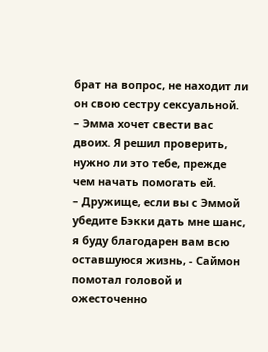брат на вопрос, не находит ли он свою сестру сексуальной.
– Эмма хочет свести вас двоих. Я решил проверить, нужно ли это тебе, прежде чем начать помогать ей.
– Дружище, если вы с Эммой убедите Бэкки дать мне шанс, я буду благодарен вам всю оставшуюся жизнь, - Саймон помотал головой и ожесточенно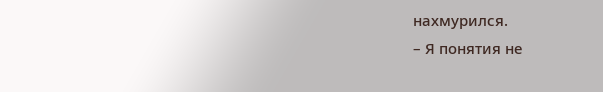нахмурился.
– Я понятия не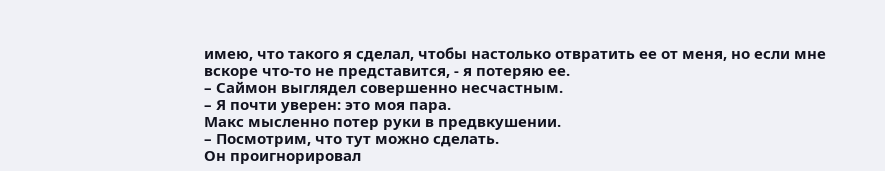имею, что такого я сделал, чтобы настолько отвратить ее от меня, но если мне вскоре что-то не представится, - я потеряю ее.
– Саймон выглядел совершенно несчастным.
– Я почти уверен: это моя пара.
Макс мысленно потер руки в предвкушении.
– Посмотрим, что тут можно сделать.
Он проигнорировал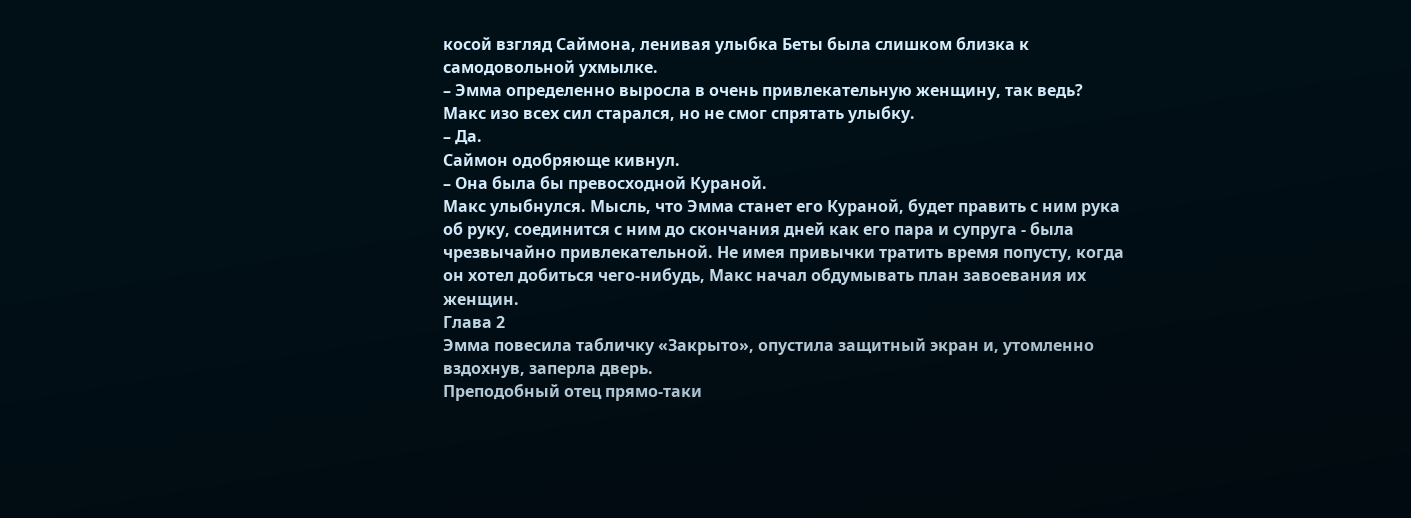косой взгляд Саймона, ленивая улыбка Беты была слишком близка к самодовольной ухмылке.
– Эмма определенно выросла в очень привлекательную женщину, так ведь?
Макс изо всех сил старался, но не смог спрятать улыбку.
– Да.
Саймон одобряюще кивнул.
– Она была бы превосходной Кураной.
Макс улыбнулся. Мысль, что Эмма станет его Кураной, будет править с ним рука об руку, соединится с ним до скончания дней как его пара и супруга - была чрезвычайно привлекательной. Не имея привычки тратить время попусту, когда он хотел добиться чего-нибудь, Макс начал обдумывать план завоевания их женщин.
Глава 2
Эмма повесила табличку «Закрыто», опустила защитный экран и, утомленно вздохнув, заперла дверь.
Преподобный отец прямо-таки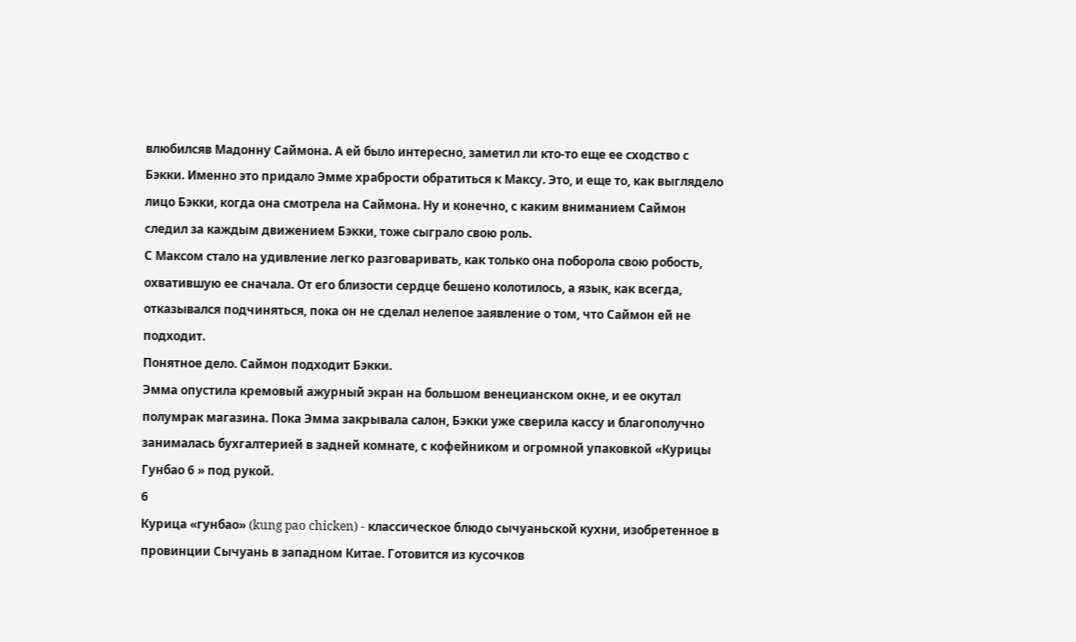влюбилсяв Мадонну Саймона. А ей было интересно, заметил ли кто-то еще ее сходство с Бэкки. Именно это придало Эмме храбрости обратиться к Максу. Это, и еще то, как выглядело лицо Бэкки, когда она смотрела на Саймона. Ну и конечно, с каким вниманием Саймон следил за каждым движением Бэкки, тоже сыграло свою роль.
С Максом стало на удивление легко разговаривать, как только она поборола свою робость, охватившую ее сначала. От его близости сердце бешено колотилось, а язык, как всегда, отказывался подчиняться, пока он не сделал нелепое заявление о том, что Саймон ей не подходит.
Понятное дело. Саймон подходит Бэкки.
Эмма опустила кремовый ажурный экран на большом венецианском окне, и ее окутал полумрак магазина. Пока Эмма закрывала салон, Бэкки уже сверила кассу и благополучно занималась бухгалтерией в задней комнате, с кофейником и огромной упаковкой «Курицы Гунбао 6 » под рукой.
6
Курица «гунбао» (kung pao chicken) - классическое блюдо сычуаньской кухни, изобретенное в провинции Сычуань в западном Китае. Готовится из кусочков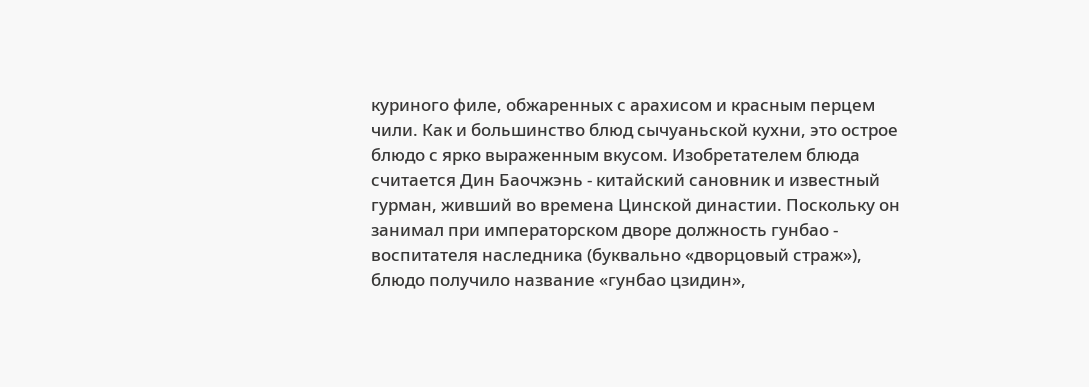куриного филе, обжаренных с арахисом и красным перцем чили. Как и большинство блюд сычуаньской кухни, это острое блюдо с ярко выраженным вкусом. Изобретателем блюда считается Дин Баочжэнь - китайский сановник и известный гурман, живший во времена Цинской династии. Поскольку он занимал при императорском дворе должность гунбао - воспитателя наследника (буквально «дворцовый страж»), блюдо получило название «гунбао цзидин»,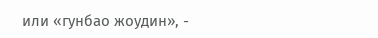или «гунбао жоудин», -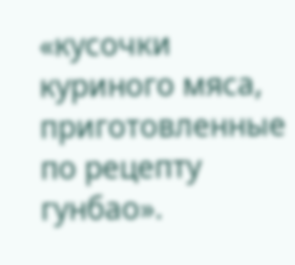«кусочки куриного мяса, приготовленные по рецепту гунбао».